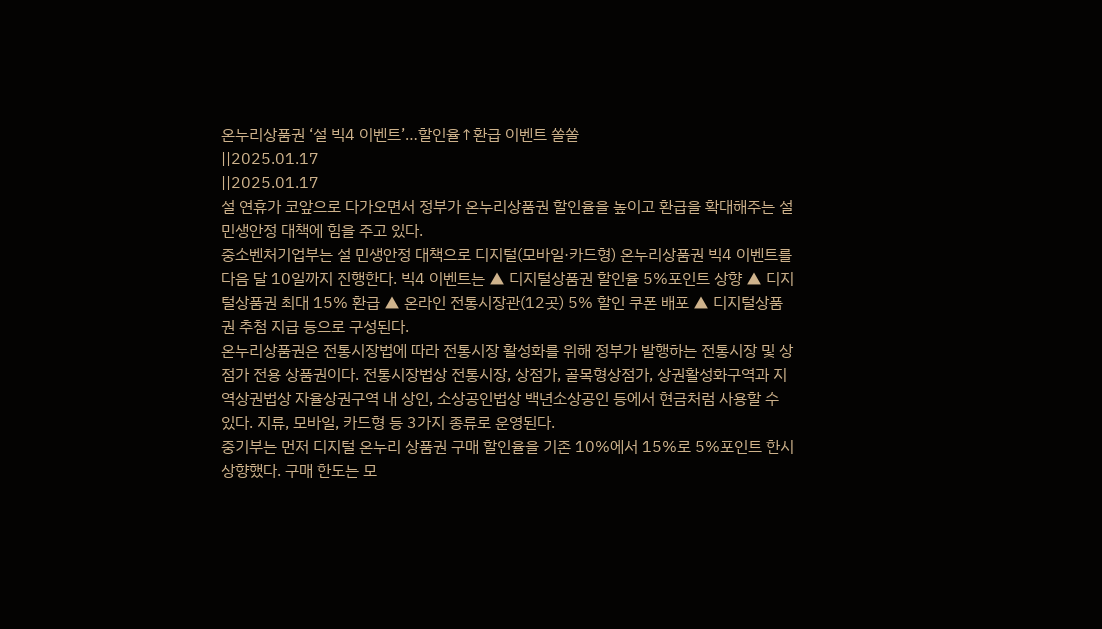온누리상품권 ‘설 빅4 이벤트’…할인율↑환급 이벤트 쏠쏠
||2025.01.17
||2025.01.17
설 연휴가 코앞으로 다가오면서 정부가 온누리상품권 할인율을 높이고 환급을 확대해주는 설 민생안정 대책에 힘을 주고 있다.
중소벤처기업부는 설 민생안정 대책으로 디지털(모바일·카드형) 온누리상품권 빅4 이벤트를 다음 달 10일까지 진행한다. 빅4 이벤트는 ▲ 디지털상품권 할인율 5%포인트 상향 ▲ 디지털상품권 최대 15% 환급 ▲ 온라인 전통시장관(12곳) 5% 할인 쿠폰 배포 ▲ 디지털상품권 추첨 지급 등으로 구성된다.
온누리상품권은 전통시장법에 따라 전통시장 활성화를 위해 정부가 발행하는 전통시장 및 상점가 전용 상품권이다. 전통시장법상 전통시장, 상점가, 골목형상점가, 상권활성화구역과 지역상권법상 자율상권구역 내 상인, 소상공인법상 백년소상공인 등에서 현금처럼 사용할 수 있다. 지류, 모바일, 카드형 등 3가지 종류로 운영된다.
중기부는 먼저 디지털 온누리 상품권 구매 할인율을 기존 10%에서 15%로 5%포인트 한시 상향했다. 구매 한도는 모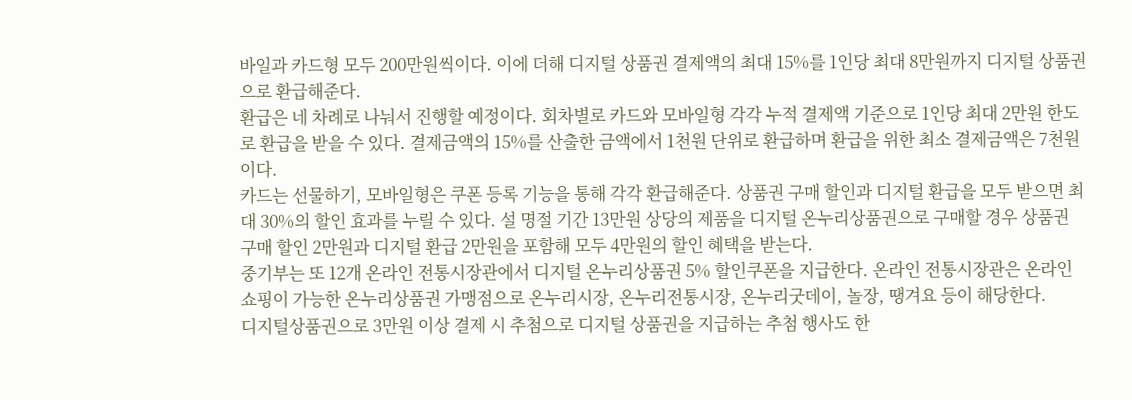바일과 카드형 모두 200만원씩이다. 이에 더해 디지털 상품권 결제액의 최대 15%를 1인당 최대 8만원까지 디지털 상품권으로 환급해준다.
환급은 네 차례로 나눠서 진행할 예정이다. 회차별로 카드와 모바일형 각각 누적 결제액 기준으로 1인당 최대 2만원 한도로 환급을 받을 수 있다. 결제금액의 15%를 산출한 금액에서 1천원 단위로 환급하며 환급을 위한 최소 결제금액은 7천원이다.
카드는 선물하기, 모바일형은 쿠폰 등록 기능을 통해 각각 환급해준다. 상품권 구매 할인과 디지털 환급을 모두 받으면 최대 30%의 할인 효과를 누릴 수 있다. 설 명절 기간 13만원 상당의 제품을 디지털 온누리상품권으로 구매할 경우 상품권 구매 할인 2만원과 디지털 환급 2만원을 포함해 모두 4만원의 할인 혜택을 받는다.
중기부는 또 12개 온라인 전통시장관에서 디지털 온누리상품권 5% 할인쿠폰을 지급한다. 온라인 전통시장관은 온라인 쇼핑이 가능한 온누리상품권 가맹점으로 온누리시장, 온누리전통시장, 온누리굿데이, 놀장, 땡겨요 등이 해당한다.
디지털상품권으로 3만원 이상 결제 시 추첨으로 디지털 상품권을 지급하는 추첨 행사도 한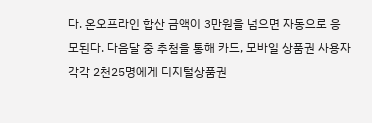다. 온오프라인 합산 금액이 3만원을 넘으면 자동으로 응모된다. 다음달 중 추첨을 통해 카드, 모바일 상품권 사용자 각각 2천25명에게 디지털상품권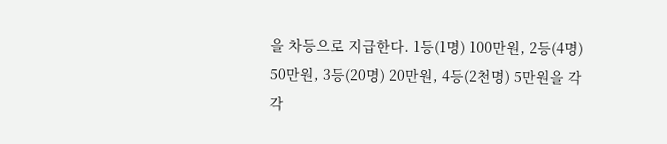을 차등으로 지급한다. 1등(1명) 100만원, 2등(4명) 50만원, 3등(20명) 20만원, 4등(2천명) 5만원을 각각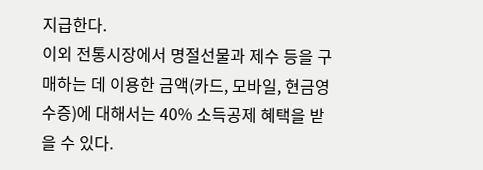지급한다.
이외 전통시장에서 명절선물과 제수 등을 구매하는 데 이용한 금액(카드, 모바일, 현금영수증)에 대해서는 40% 소득공제 혜택을 받을 수 있다.